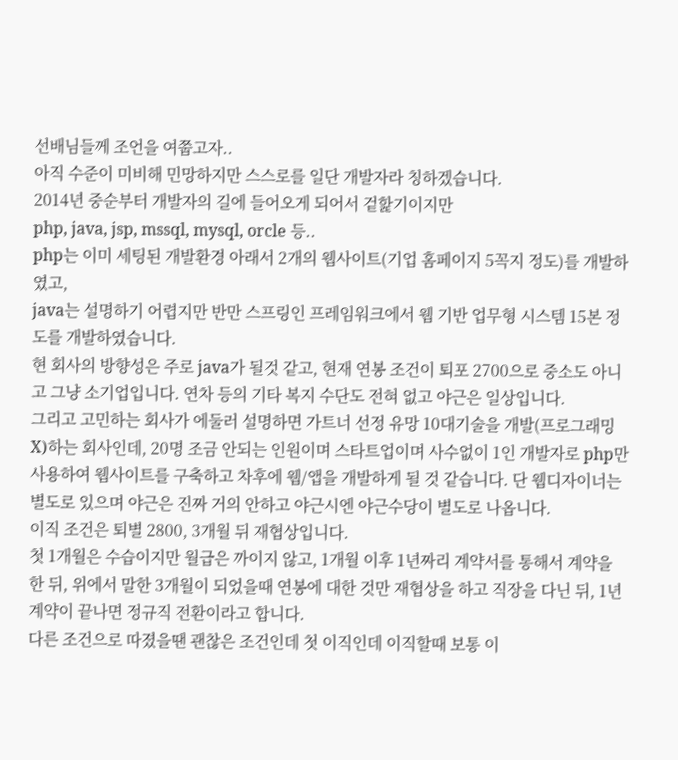선배님들께 조언을 여쭙고자..
아직 수준이 미비해 민망하지만 스스로를 일단 개발자라 칭하겠습니다.
2014년 중순부터 개발자의 길에 들어오게 되어서 겉핥기이지만
php, java, jsp, mssql, mysql, orcle 등..
php는 이미 세팅된 개발환경 아래서 2개의 웹사이트(기업 홈페이지 5꼭지 정도)를 개발하였고,
java는 설명하기 어렵지만 반만 스프링인 프레임워크에서 웹 기반 업무형 시스템 15본 정도를 개발하였습니다.
현 회사의 방향성은 주로 java가 될것 같고, 현재 연봉 조건이 퇴포 2700으로 중소도 아니고 그냥 소기업입니다. 연차 등의 기타 복지 수단도 전혀 없고 야근은 일상입니다.
그리고 고민하는 회사가 에둘러 설명하면 가트너 선정 유망 10대기술을 개발(프로그래밍X)하는 회사인데, 20명 조금 안되는 인원이며 스타트업이며 사수없이 1인 개발자로 php만 사용하여 웹사이트를 구축하고 차후에 웹/앱을 개발하게 될 것 같습니다. 단 웹디자이너는 별도로 있으며 야근은 진짜 거의 안하고 야근시엔 야근수당이 별도로 나옵니다.
이직 조건은 퇴별 2800, 3개월 뒤 재협상입니다.
첫 1개월은 수습이지만 월급은 까이지 않고, 1개월 이후 1년짜리 계약서를 통해서 계약을 한 뒤, 위에서 말한 3개월이 되었을때 연봉에 대한 것만 재협상을 하고 직장을 다닌 뒤, 1년 계약이 끝나면 정규직 전환이라고 합니다.
다른 조건으로 따졌을땐 괜찮은 조건인데 첫 이직인데 이직할때 보통 이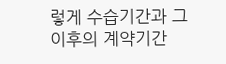렇게 수습기간과 그 이후의 계약기간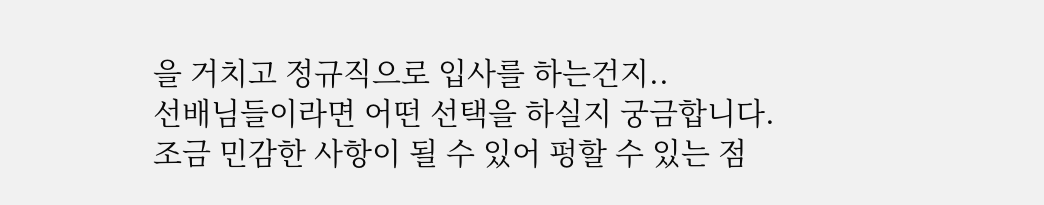을 거치고 정규직으로 입사를 하는건지..
선배님들이라면 어떤 선택을 하실지 궁금합니다.
조금 민감한 사항이 될 수 있어 펑할 수 있는 점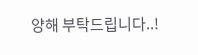양해 부탁드립니다..!